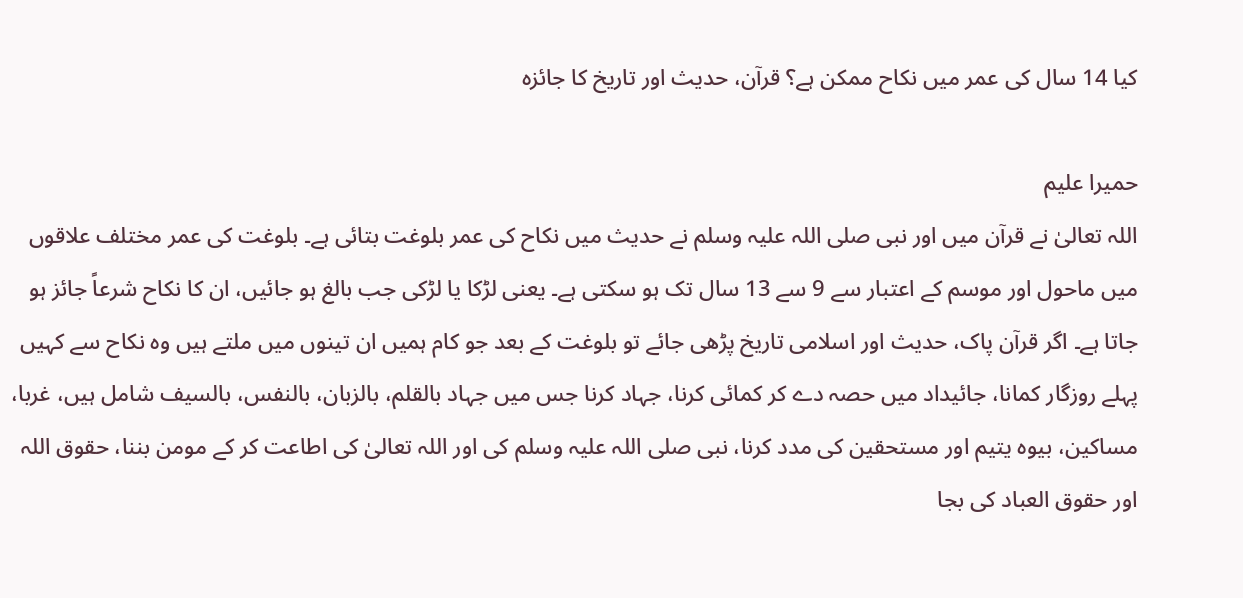کیا 14 سال کی عمر میں نکاح ممکن ہے؟ قرآن، حدیث اور تاریخ کا جائزہ

حمیرا علیم
اللہ تعالیٰ نے قرآن میں اور نبی صلی اللہ علیہ وسلم نے حدیث میں نکاح کی عمر بلوغت بتائی ہے۔ بلوغت کی عمر مختلف علاقوں میں ماحول اور موسم کے اعتبار سے 9 سے 13 سال تک ہو سکتی ہے۔ یعنی لڑکا یا لڑکی جب بالغ ہو جائیں، ان کا نکاح شرعاً جائز ہو جاتا ہے۔ اگر قرآن پاک، حدیث اور اسلامی تاریخ پڑھی جائے تو بلوغت کے بعد جو کام ہمیں ان تینوں میں ملتے ہیں وہ نکاح سے کہیں پہلے روزگار کمانا، جائیداد میں حصہ دے کر کمائی کرنا، جہاد کرنا جس میں جہاد بالقلم، بالزبان، بالنفس، بالسیف شامل ہیں، غربا، مساکین، بیوہ یتیم اور مستحقین کی مدد کرنا، نبی صلی اللہ علیہ وسلم کی اور اللہ تعالیٰ کی اطاعت کر کے مومن بننا، حقوق اللہ اور حقوق العباد کی بجا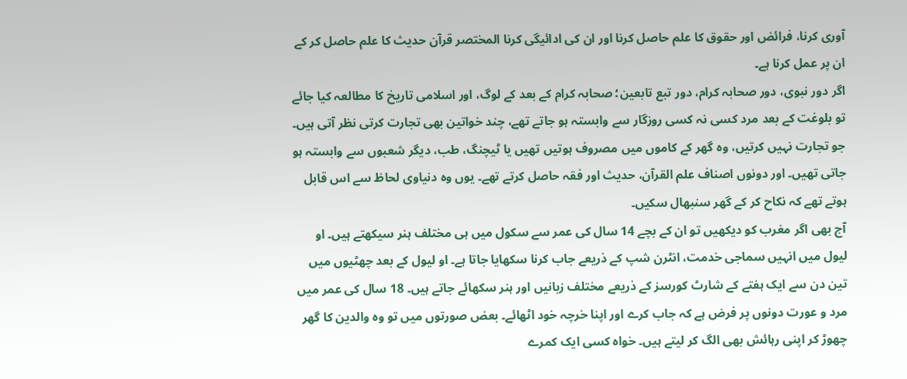آوری کرنا، فرائض اور حقوق کا علم حاصل کرنا اور ان کی ادائیگی کرنا المختصر قرآن حدیث کا علم حاصل کر کے ان پر عمل کرنا ہے۔
اگر دور نبوی، دور صحابہ کرام، دور تبع تابعین؛ صحابہ کرام کے بعد کے لوگ، اور اسلامی تاریخ کا مطالعہ کیا جائے تو بلوغت کے بعد مرد کسی نہ کسی روزگار سے وابستہ ہو جاتے تھے، چند خواتین بھی تجارت کرتی نظر آتی ہیں۔ جو تجارت نہیں کرتیں، وہ گھر کے کاموں میں مصروف ہوتیں تھیں یا ٹیچنگ، طب، دیگر شعبوں سے وابستہ ہو جاتی تھیں۔ اور دونوں اصناف علم القرآن، حدیث اور فقہ حاصل کرتے تھے۔ یوں وہ دنیاوی لحاظ سے اس قابل ہوتے تھے کہ نکاح کر کے گھر سنبھال سکیں۔
آج بھی اگر مغرب کو دیکھیں تو ان کے بچے 14 سال کی عمر سے سکول میں ہی مختلف ہنر سیکھتے ہیں۔ او لیول میں انہیں سماجی خدمت، انٹرن شپ کے ذریعے جاب کرنا سکھایا جاتا ہے۔ او لیول کے بعد چھٹیوں میں تین دن سے ایک ہفتے کے شارٹ کورسز کے ذریعے مختلف زبانیں اور ہنر سکھائے جاتے ہیں۔ 18 سال کی عمر میں مرد و عورت دونوں پر فرض ہے کہ جاب کرے اور اپنا خرچہ خود اٹھائے۔ بعض صورتوں میں تو وہ والدین کا گھر چھوڑ کر اپنی رہائش بھی الگ کر لیتے ہیں۔ خواہ کسی ایک کمرے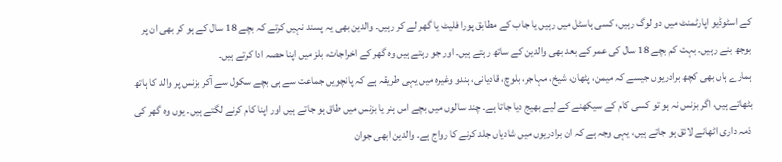کے اسٹوڈیو اپارٹمنٹ میں دو لوگ رہیں، کسی ہاسٹل میں رہیں یا جاب کے مطابق پورا فلیٹ یا گھر لے کر رہیں۔ والدین بھی یہ پسند نہیں کرتے کہ بچے 18 سال کے ہو کر بھی ان پر بوجھ بنے رہیں۔ بہت کم بچے 18 سال کی عمر کے بعد بھی والدین کے ساتھ رہتے ہیں۔ اور جو رہتے ہیں وہ گھر کے اخراجات، بلز میں اپنا حصہ ادا کرتے ہیں۔
ہمارے ہاں بھی کچھ برادریوں جیسے کہ میمن، پٹھان، شیخ، مہاجر، بلوچ، قادیانی، ہندو وغیرہ میں یہی طریقہ ہے کہ پانچویں جماعت سے ہی بچے سکول سے آکر بزنس پر والد کا ہاتھ بٹھاتے ہیں، اگر بزنس نہ ہو تو کسی کام کے سیکھنے کے لیے بھیج دیا جاتا ہے۔ چند سالوں میں بچے اس ہنر یا بزنس میں طاق ہو جاتے ہیں اور اپنا کام کرنے لگتے ہیں۔ یوں وہ گھر کی ذمہ داری اٹھانے لائق ہو جاتے ہیں، یہی وجہ ہے کہ ان برادریوں میں شادیاں جلد کرنے کا رواج ہے۔ والدین ابھی جوان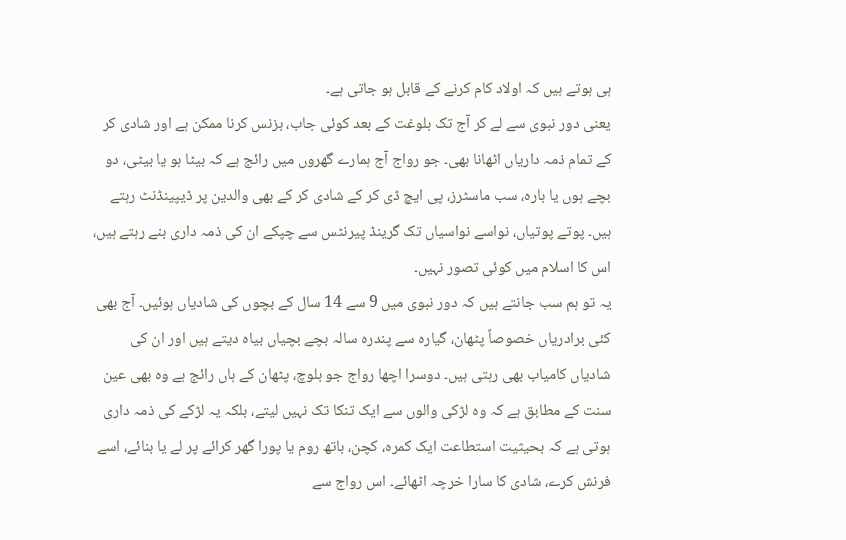ہی ہوتے ہیں کہ اولاد کام کرنے کے قابل ہو جاتی ہے۔
یعنی دور نبوی سے لے کر آج تک بلوغت کے بعد کوئی جاب، بزنس کرنا ممکن ہے اور شادی کر کے تمام ذمہ داریاں اٹھانا بھی۔ جو رواج آج ہمارے گھروں میں رائج ہے کہ بیٹا ہو یا بیٹی، دو بچے ہوں یا بارہ، سب ماسٹرز، پی ایچ ڈی کر کے شادی کر کے بھی والدین پر ڈیپینڈنٹ رہتے ہیں۔ پوتے پوتیاں، نواسے نواسیاں تک گرینڈ پیرنٹس سے چپکے ان کی ذمہ داری بنے رہتے ہیں، اس کا اسلام میں کوئی تصور نہیں۔
یہ تو ہم سب جانتے ہیں کہ دور نبوی میں 9 سے 14 سال کے بچوں کی شادیاں ہوئیں۔ آج بھی کئی برادریاں خصوصاً پٹھان، گیارہ سے پندرہ سالہ بچے بچیاں بیاہ دیتے ہیں اور ان کی شادیاں کامیاب بھی رہتی ہیں۔ دوسرا اچھا رواج جو بلوچ، پٹھان کے ہاں رائج ہے وہ بھی عین سنت کے مطابق ہے کہ وہ لڑکی والوں سے ایک تنکا تک نہیں لیتے، بلکہ یہ لڑکے کی ذمہ داری ہوتی ہے کہ بحیثیت استطاعت ایک کمرہ، کچن، باتھ روم یا پورا گھر کرائے پر لے یا بنائے، اسے فرنش کرے، شادی کا سارا خرچہ اٹھائے۔ اس رواج سے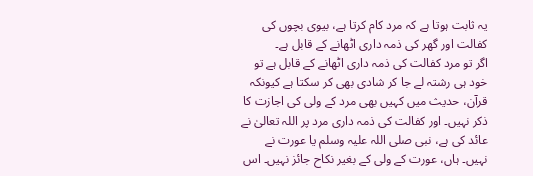یہ ثابت ہوتا ہے کہ مرد کام کرتا ہے، بیوی بچوں کی کفالت اور گھر کی ذمہ داری اٹھانے کے قابل ہے۔
اگر تو مرد کفالت کی ذمہ داری اٹھانے کے قابل ہے تو خود ہی رشتہ لے جا کر شادی بھی کر سکتا ہے کیونکہ قرآن، حدیث میں کہیں بھی مرد کے ولی کی اجازت کا ذکر نہیں۔ اور کفالت کی ذمہ داری مرد پر اللہ تعالیٰ نے عائد کی ہے، نبی صلی اللہ علیہ وسلم یا عورت نے نہیں۔ ہاں، عورت کے ولی کے بغیر نکاح جائز نہیں۔ اس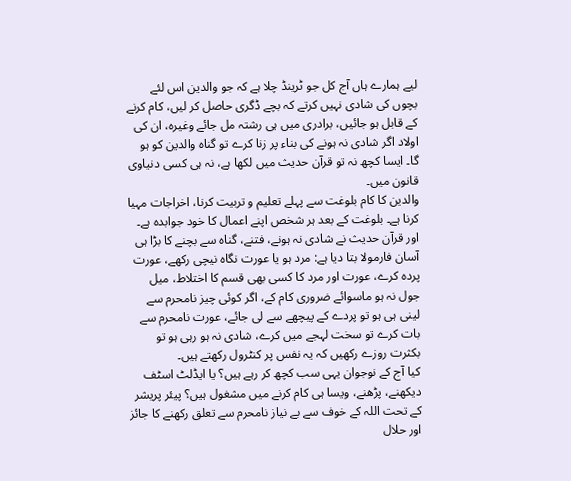لیے ہمارے ہاں آج کل جو ٹرینڈ چلا ہے کہ جو والدین اس لئے بچوں کی شادی نہیں کرتے کہ بچے ڈگری حاصل کر لیں، کام کرنے کے قابل ہو جائیں، برادری میں ہی رشتہ مل جائے وغیرہ، ان کی اولاد اگر شادی نہ ہونے کی بناء پر زنا کرے تو گناہ والدین کو ہو گا۔ ایسا کچھ نہ تو قرآن حدیث میں لکھا ہے، نہ ہی کسی دنیاوی قانون میں۔
والدین کا کام بلوغت سے پہلے تعلیم و تربیت کرنا، اخراجات مہیا کرنا ہے۔ بلوغت کے بعد ہر شخص اپنے اعمال کا خود جوابدہ ہے۔ اور قرآن حدیث نے شادی نہ ہونے، فتنے، گناہ سے بچنے کا بڑا ہی آسان فارمولا بتا دیا ہے: مرد ہو یا عورت نگاہ نیچی رکھے، عورت پردہ کرے، عورت اور مرد کا کسی بھی قسم کا اختلاط، میل جول نہ ہو ماسوائے ضروری کام کے، اگر کوئی چیز نامحرم سے لینی ہی ہو تو پردے کے پیچھے سے لی جائے، عورت نامحرم سے بات کرے تو سخت لہجے میں کرے، شادی نہ ہو رہی ہو تو بکثرت روزے رکھیں کہ یہ نفس پر کنٹرول رکھتے ہیں۔
کیا آج کے نوجوان یہی سب کچھ کر رہے ہیں؟ یا ایڈلٹ اسٹف دیکھنے، پڑھنے، ویسا ہی کام کرنے میں مشغول ہیں؟ پیئر پریشر کے تحت اللہ کے خوف سے بے نیاز نامحرم سے تعلق رکھنے کا جائز اور حلال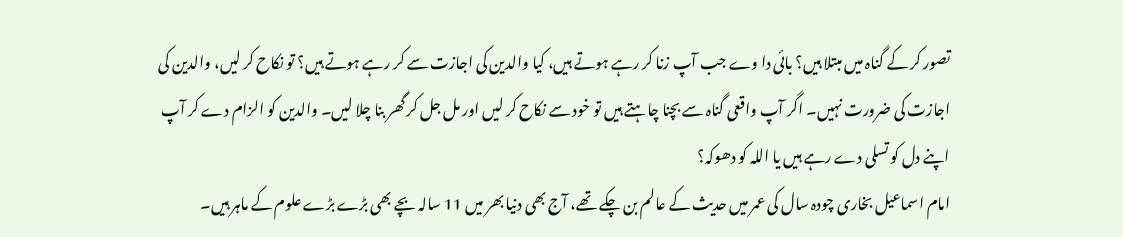تصور کر کے گناہ میں مبتلا ہیں؟ بائی دا وے جب آپ زنا کر رہے ہوتے ہیں، کیا والدین کی اجازت سے کر رہے ہوتے ہیں؟ تو نکاح کر لیں، والدین کی اجازت کی ضرورت نہیں۔ اگر آپ واقعی گناہ سے بچنا چاہتے ہیں تو خود سے نکاح کر لیں اور مل جل کر گھر بنا چلا لیں۔ والدین کو الزام دے کر آپ اپنے دل کو تسلی دے رہے ہیں یا اللہ کو دھوکہ؟
امام اسماعیل بخاری چودہ سال کی عمر میں حدیث کے عالم بن چکے تھے، آج بھی دنیا بھر میں 11 سالہ بچے بھی بڑے بڑے علوم کے ماہر ہیں۔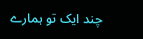چند ایک تو ہمارے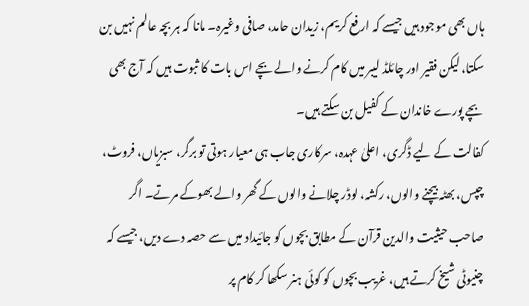ہاں بھی موجود ہیں جیسے کہ ارفع کریم، زیدان حامد، صافی وغیرہ۔ مانا کہ ہر بچہ عالم نہیں بن سکتا، لیکن فقیر اور چائلڈ لیبر میں کام کرنے والے بچے اس بات کا ثبوت ہیں کہ آج بھی بچے پورے خاندان کے کفیل بن سکتے ہیں۔
کفالت کے لیے ڈگری، اعلیٰ عہدہ، سرکاری جاب ہی معیار ہوتی تو برگر، سبزیاں، فروٹ، چپس، بھٹہ بیچنے والوں، رکشہ، لوڈر چلانے والوں کے گھر والے بھوکے مرتے۔ اگر صاحب حیثیت والدین قرآن کے مطابق بچوں کو جائیداد میں سے حصہ دے دیں، جیسے کہ چنیوٹی شیخ کرتے ہیں، غریب بچوں کو کوئی ہنر سکھا کر کام پر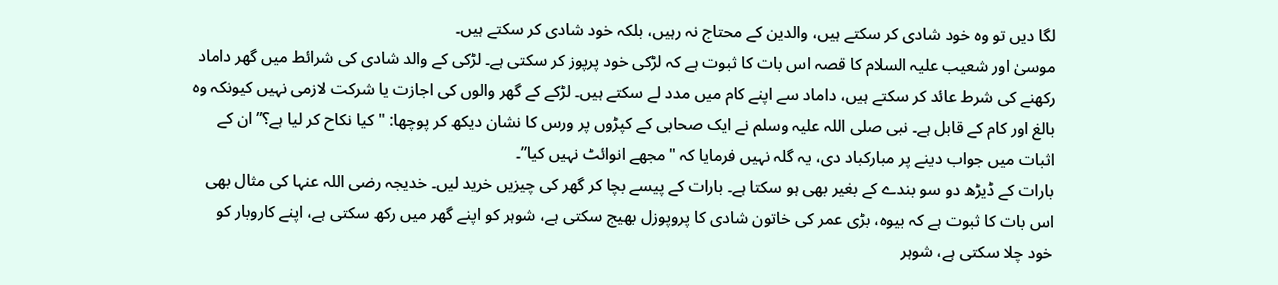لگا دیں تو وہ خود شادی کر سکتے ہیں، والدین کے محتاج نہ رہیں، بلکہ خود شادی کر سکتے ہیں۔
موسیٰ اور شعیب علیہ السلام کا قصہ اس بات کا ثبوت ہے کہ لڑکی خود پرپوز کر سکتی ہے۔ لڑکی کے والد شادی کی شرائط میں گھر داماد رکھنے کی شرط عائد کر سکتے ہیں، داماد سے اپنے کام میں مدد لے سکتے ہیں۔ لڑکے کے گھر والوں کی اجازت یا شرکت لازمی نہیں کیونکہ وہ بالغ اور کام کے قابل ہے۔ نبی صلی اللہ علیہ وسلم نے ایک صحابی کے کپڑوں پر ورس کا نشان دیکھ کر پوچھا: "کیا نکاح کر لیا ہے؟” ان کے اثبات میں جواب دینے پر مبارکباد دی، یہ گلہ نہیں فرمایا کہ "مجھے انوائٹ نہیں کیا”۔
بارات کے ڈیڑھ دو سو بندے کے بغیر بھی ہو سکتا ہے۔ بارات کے پیسے بچا کر گھر کی چیزیں خرید لیں۔ خدیجہ رضی اللہ عنہا کی مثال بھی اس بات کا ثبوت ہے کہ بیوہ، بڑی عمر کی خاتون شادی کا پروپوزل بھیج سکتی ہے، شوہر کو اپنے گھر میں رکھ سکتی ہے، اپنے کاروبار کو خود چلا سکتی ہے، شوہر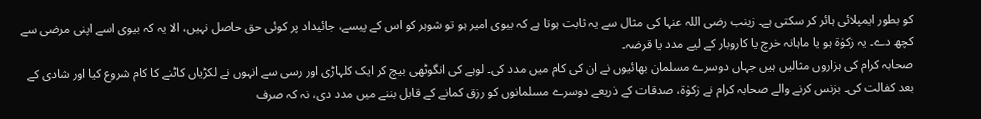کو بطور ایمپلائی ہائر کر سکتی ہے۔ زینب رضی اللہ عنہا کی مثال سے یہ ثابت ہوتا ہے کہ بیوی امیر ہو تو شوہر کو اس کے پیسے، جائیداد پر کوئی حق حاصل نہیں، الا یہ کہ بیوی اسے اپنی مرضی سے کچھ دے۔ یہ زکوٰۃ ہو یا ماہانہ خرچ یا کاروبار کے لیے مدد یا قرضہ۔
صحابہ کرام کی ہزاروں مثالیں ہیں جہاں دوسرے مسلمان بھائیوں نے ان کی کام میں مدد کی۔ لوہے کی انگوٹھی بیچ کر ایک کلہاڑی اور رسی سے انہوں نے لکڑیاں کاٹنے کا کام شروع کیا اور شادی کے بعد کفالت کی۔ بزنس کرنے والے صحابہ کرام نے زکوٰۃ، صدقات کے ذریعے دوسرے مسلمانوں کو رزق کمانے کے قابل بننے میں مدد دی، نہ کہ صرف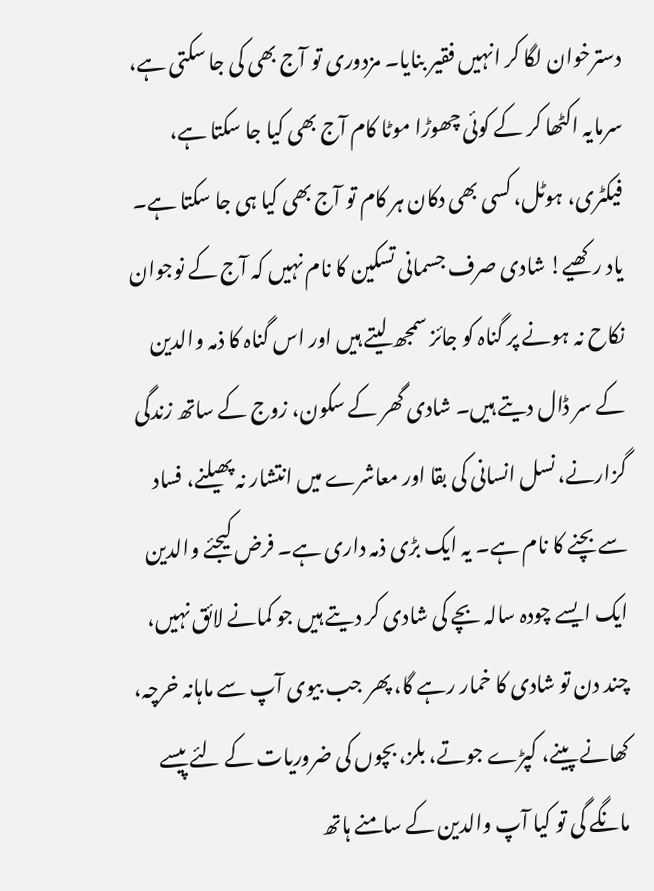دسترخوان لگا کر انہیں فقیر بنایا۔ مزدوری تو آج بھی کی جا سکتی ہے، سرمایہ اکٹھا کر کے کوئی چھوڑا موٹا کام آج بھی کیا جا سکتا ہے، فیکٹری، ہوٹل، کسی بھی دکان ہر کام تو آج بھی کیا ہی جا سکتا ہے۔
یاد رکھیے! شادی صرف جسمانی تسکین کا نام نہیں کہ آج کے نوجوان نکاح نہ ہونے پر گناہ کو جائز سمجھ لیتے ہیں اور اس گناہ کا ذمہ والدین کے سر ڈال دیتے ہیں۔ شادی گھر کے سکون، زوج کے ساتھ زندگی گزارنے، نسل انسانی کی بقا اور معاشرے میں انتشار نہ پھیلنے، فساد سے بچنے کا نام ہے۔ یہ ایک بڑی ذمہ داری ہے۔ فرض کیجئے والدین ایک ایسے چودہ سالہ بچے کی شادی کر دیتے ہیں جو کمانے لائق نہیں، چند دن تو شادی کا خمار رہے گا، پھر جب بیوی آپ سے ماہانہ خرچہ، کھانے پینے، کپڑے جوتے، بلز، بچوں کی ضروریات کے لئے پیسے مانگے گی تو کیا آپ والدین کے سامنے ہاتھ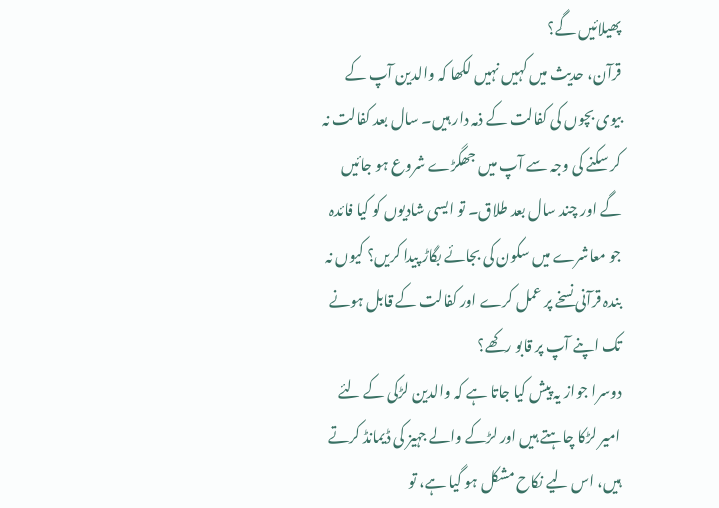پھیلائیں گے؟
قرآن، حدیث میں کہیں نہیں لکھا کہ والدین آپ کے بیوی بچوں کی کفالت کے ذمہ دار ہیں۔ سال بعد کفالت نہ کر سکنے کی وجہ سے آپ میں جھگڑے شروع ہو جائیں گے اور چند سال بعد طلاق۔ تو ایسی شادیوں کو کیا فائدہ جو معاشرے میں سکون کی بجائے بگاڑ پیدا کریں؟ کیوں نہ بندہ قرآنی نسخے پر عمل کرے اور کفالت کے قابل ہونے تک اپنے آپ پر قابو رکھے؟
دوسرا جواز یہ پیش کیا جاتا ہے کہ والدین لڑکی کے لئے امیر لڑکا چاہتے ہیں اور لڑکے والے جہیز کی ڈیمانڈ کرتے ہیں، اس لیے نکاح مشکل ہو گیا ہے، تو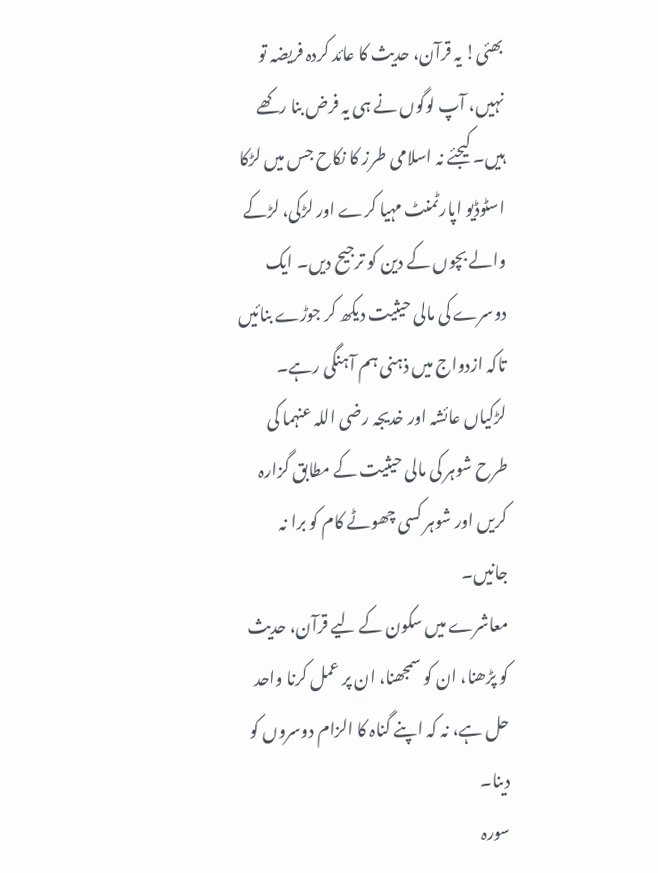بھئی! یہ قرآن، حدیث کا عائد کردہ فریضہ تو نہیں، آپ لوگوں نے ہی یہ فرض بنا رکھے ہیں۔ کیجئے نہ اسلامی طرز کا نکاح جس میں لڑکا اسٹوڈیو اپارٹمنٹ مہیا کرے اور لڑکی، لڑکے والے بچوں کے دین کو ترجیح دیں۔ ایک دوسرے کی مالی حیثیت دیکھ کر جوڑے بنائیں تاکہ ازدواج میں ذہنی ہم آہنگی رہے۔ لڑکیاں عائشہ اور خدیجہ رضی اللہ عنہما کی طرح شوہر کی مالی حیثیت کے مطابق گزارہ کریں اور شوہر کسی چھوٹے کام کو برا نہ جانیں۔
معاشرے میں سکون کے لیے قرآن، حدیث کو پڑھنا، ان کو سمجھنا، ان پر عمل کرنا واحد حل ہے، نہ کہ اپنے گناہ کا الزام دوسروں کو دینا۔
سورہ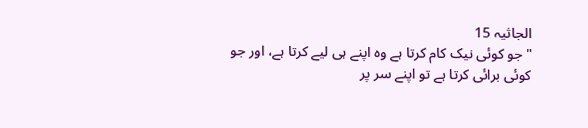الجاثیہ 15
"جو کوئی نیک کام کرتا ہے وہ اپنے ہی لیے کرتا ہے، اور جو کوئی برائی کرتا ہے تو اپنے سر پر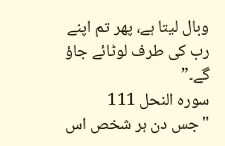وبال لیتا ہے، پھر تم اپنے رب کی طرف لوٹائے جاؤ گے۔”
سورہ النحل 111
"جس دن ہر شخص اس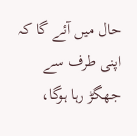حال میں آئے گا کہ اپنی طرف سے جھگڑ رہا ہوگا،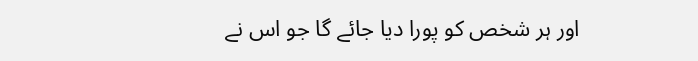اور ہر شخص کو پورا دیا جائے گا جو اس نے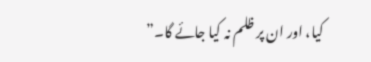کیا، اور ان پر ظلم نہ کیا جائے گا۔”